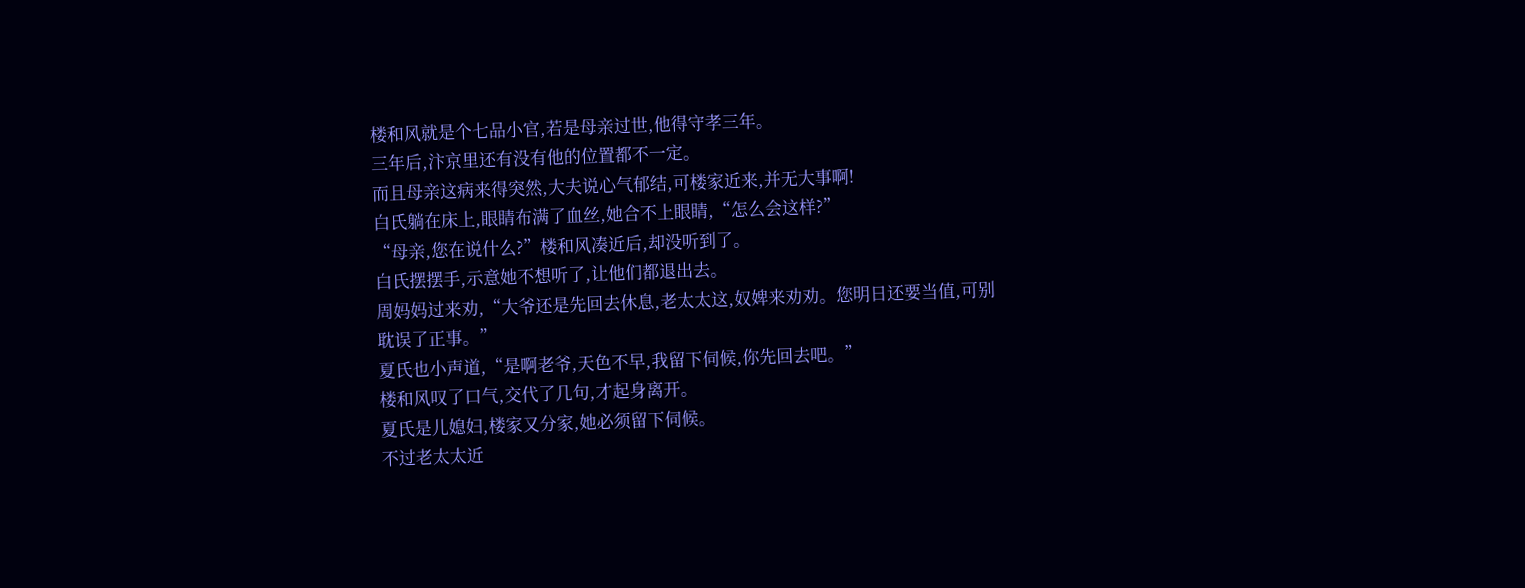楼和风就是个七品小官,若是母亲过世,他得守孝三年。
三年后,汴京里还有没有他的位置都不一定。
而且母亲这病来得突然,大夫说心气郁结,可楼家近来,并无大事啊!
白氏躺在床上,眼睛布满了血丝,她合不上眼睛,“怎么会这样?”
“母亲,您在说什么?”楼和风凑近后,却没听到了。
白氏摆摆手,示意她不想听了,让他们都退出去。
周妈妈过来劝,“大爷还是先回去休息,老太太这,奴婢来劝劝。您明日还要当值,可别耽误了正事。”
夏氏也小声道,“是啊老爷,天色不早,我留下伺候,你先回去吧。”
楼和风叹了口气,交代了几句,才起身离开。
夏氏是儿媳妇,楼家又分家,她必须留下伺候。
不过老太太近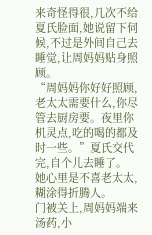来奇怪得很,几次不给夏氏脸面,她说留下伺候,不过是外间自己去睡觉,让周妈妈贴身照顾。
“周妈妈你好好照顾,老太太需要什么,你尽管去厨房要。夜里你机灵点,吃的喝的都及时一些。”夏氏交代完,自个儿去睡了。
她心里是不喜老太太,糊涂得折腾人。
门被关上,周妈妈端来汤药,小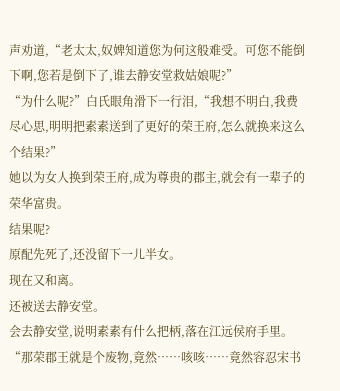声劝道,“老太太,奴婢知道您为何这般难受。可您不能倒下啊,您若是倒下了,谁去静安堂救姑娘呢?”
“为什么呢?”白氏眼角滑下一行泪,“我想不明白,我费尽心思,明明把素素送到了更好的荣王府,怎么就换来这么个结果?”
她以为女人换到荣王府,成为尊贵的郡主,就会有一辈子的荣华富贵。
结果呢?
原配先死了,还没留下一儿半女。
现在又和离。
还被送去静安堂。
会去静安堂,说明素素有什么把柄,落在江远侯府手里。
“那荣郡王就是个废物,竟然……咳咳……竟然容忍宋书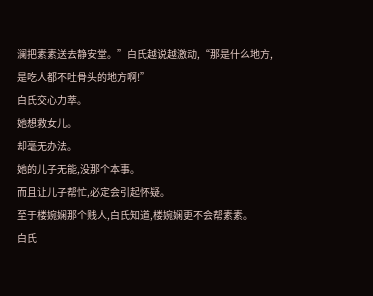澜把素素送去静安堂。”白氏越说越激动,“那是什么地方,是吃人都不吐骨头的地方啊!”
白氏交心力萃。
她想救女儿。
却毫无办法。
她的儿子无能,没那个本事。
而且让儿子帮忙,必定会引起怀疑。
至于楼婉娴那个贱人,白氏知道,楼婉娴更不会帮素素。
白氏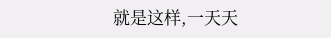就是这样,一天天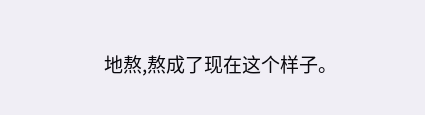地熬,熬成了现在这个样子。